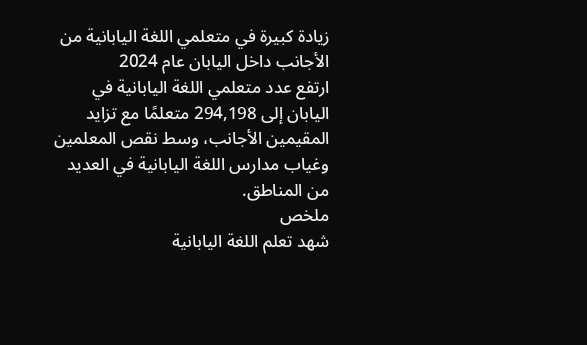زيادة كبيرة في متعلمي اللغة اليابانية من الأجانب داخل اليابان عام 2024
ارتفع عدد متعلمي اللغة اليابانية في اليابان إلى 294,198 متعلمًا مع تزايد المقيمين الأجانب، وسط نقص المعلمين وغياب مدارس اللغة اليابانية في العديد من المناطق.
ملخص
شهد تعلم اللغة اليابانية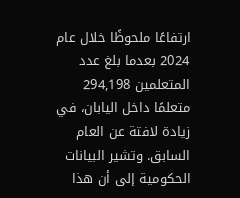ارتفاعًا ملحوظًا خلال عام 2024 بعدما بلغ عدد المتعلمين 294,198 متعلمًا داخل اليابان، في زيادة لافتة عن العام السابق. وتشير البيانات الحكومية إلى أن هذا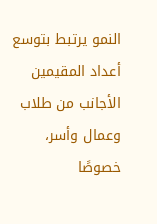النمو يرتبط بتوسع أعداد المقيمين الأجانب من طلاب وعمال وأسر، خصوصًا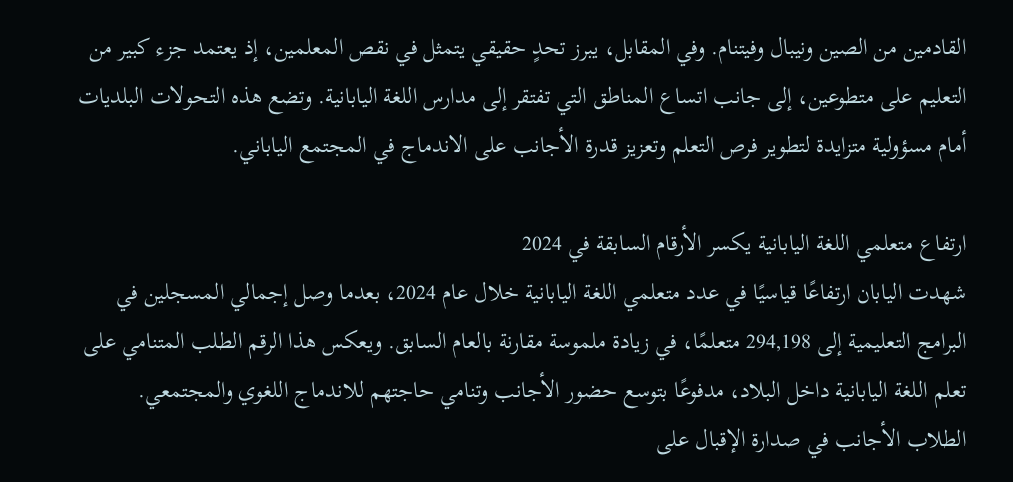القادمين من الصين ونيبال وفيتنام. وفي المقابل، يبرز تحدٍ حقيقي يتمثل في نقص المعلمين، إذ يعتمد جزء كبير من التعليم على متطوعين، إلى جانب اتساع المناطق التي تفتقر إلى مدارس اللغة اليابانية. وتضع هذه التحولات البلديات أمام مسؤولية متزايدة لتطوير فرص التعلم وتعزيز قدرة الأجانب على الاندماج في المجتمع الياباني.

ارتفاع متعلمي اللغة اليابانية يكسر الأرقام السابقة في 2024
شهدت اليابان ارتفاعًا قياسيًا في عدد متعلمي اللغة اليابانية خلال عام 2024، بعدما وصل إجمالي المسجلين في البرامج التعليمية إلى 294,198 متعلمًا، في زيادة ملموسة مقارنة بالعام السابق. ويعكس هذا الرقم الطلب المتنامي على تعلم اللغة اليابانية داخل البلاد، مدفوعًا بتوسع حضور الأجانب وتنامي حاجتهم للاندماج اللغوي والمجتمعي.
الطلاب الأجانب في صدارة الإقبال على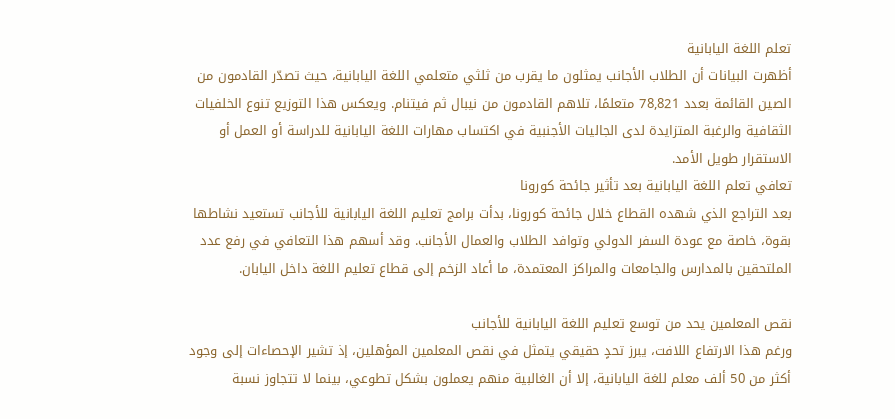تعلم اللغة اليابانية
أظهرت البيانات أن الطلاب الأجانب يمثلون ما يقرب من ثلثي متعلمي اللغة اليابانية، حيث تصدّر القادمون من الصين القائمة بعدد 78,821 متعلمًا، تلاهم القادمون من نيبال ثم فيتنام. ويعكس هذا التوزيع تنوع الخلفيات الثقافية والرغبة المتزايدة لدى الجاليات الأجنبية في اكتساب مهارات اللغة اليابانية للدراسة أو العمل أو الاستقرار طويل الأمد.
تعافي تعلم اللغة اليابانية بعد تأثير جائحة كورونا
بعد التراجع الذي شهده القطاع خلال جائحة كورونا، بدأت برامج تعليم اللغة اليابانية للأجانب تستعيد نشاطها بقوة، خاصة مع عودة السفر الدولي وتوافد الطلاب والعمال الأجانب. وقد أسهم هذا التعافي في رفع عدد الملتحقين بالمدارس والجامعات والمراكز المعتمدة، ما أعاد الزخم إلى قطاع تعليم اللغة داخل اليابان.

نقص المعلمين يحد من توسع تعليم اللغة اليابانية للأجانب
ورغم هذا الارتفاع اللافت، يبرز تحدٍ حقيقي يتمثل في نقص المعلمين المؤهلين، إذ تشير الإحصاءات إلى وجود أكثر من 50 ألف معلم للغة اليابانية، إلا أن الغالبية منهم يعملون بشكل تطوعي، بينما لا تتجاوز نسبة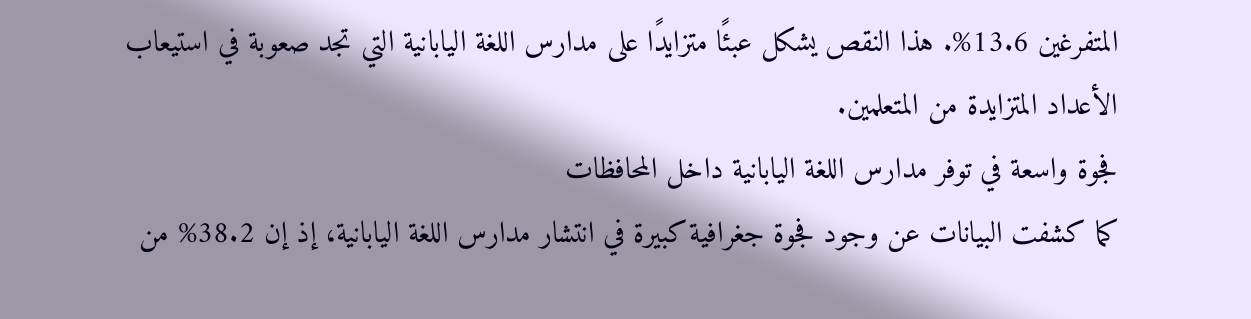المتفرغين 13.6%. هذا النقص يشكل عبئًا متزايدًا على مدارس اللغة اليابانية التي تجد صعوبة في استيعاب الأعداد المتزايدة من المتعلمين.
فجوة واسعة في توفر مدارس اللغة اليابانية داخل المحافظات
كما كشفت البيانات عن وجود فجوة جغرافية كبيرة في انتشار مدارس اللغة اليابانية، إذ إن 38.2% من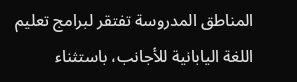المناطق المدروسة تفتقر لبرامج تعليم اللغة اليابانية للأجانب، باستثناء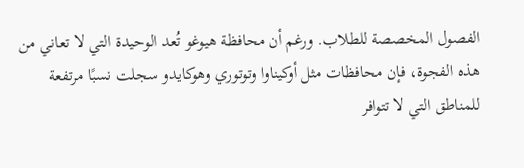الفصول المخصصة للطلاب. ورغم أن محافظة هيوغو تُعد الوحيدة التي لا تعاني من هذه الفجوة، فإن محافظات مثل أوكيناوا وتوتوري وهوكايدو سجلت نسبًا مرتفعة للمناطق التي لا تتوافر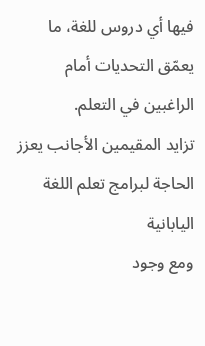فيها أي دروس للغة، ما يعمّق التحديات أمام الراغبين في التعلم.
تزايد المقيمين الأجانب يعزز الحاجة لبرامج تعلم اللغة اليابانية
ومع وجود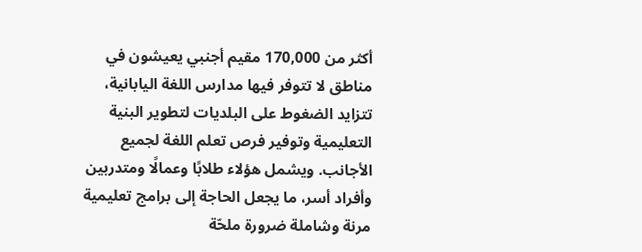أكثر من 170,000 مقيم أجنبي يعيشون في مناطق لا تتوفر فيها مدارس اللغة اليابانية، تتزايد الضغوط على البلديات لتطوير البنية التعليمية وتوفير فرص تعلم اللغة لجميع الأجانب. ويشمل هؤلاء طلابًا وعمالًا ومتدربين وأفراد أسر، ما يجعل الحاجة إلى برامج تعليمية مرنة وشاملة ضرورة ملحّة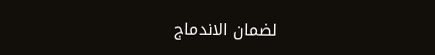لضمان الاندماج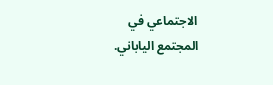الاجتماعي في المجتمع الياباني.